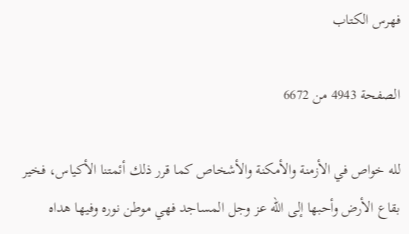فهرس الكتاب

الصفحة 4943 من 6672

لله خواص في الأزمنة والأمكنة والأشخاص كما قرر ذلك أئمتنا الأكياس، فخير بقاع الأرض وأحبها إلى الله عز وجل المساجد فهي موطن نوره وفيها هداه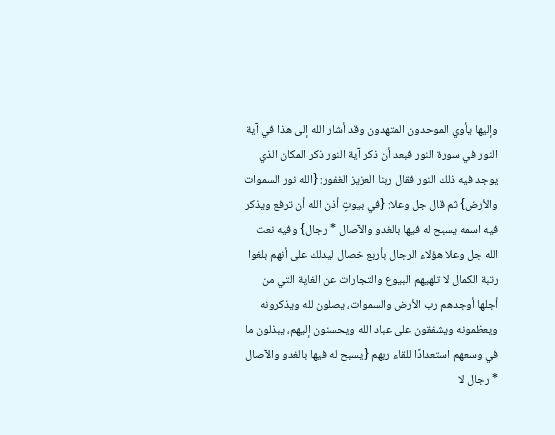وإليها يأوي الموحدون المتهدون وقد أشار الله إلى هذا في آية النور في سورة النور فبعد أن ذكر آية النور ذكر المكان الذي يوجد فيه ذلك النور فقال ربنا العزيز الغفور: {الله نور السموات والأرض} ثم قال جل وعلا: {في بيوتٍ أذن الله أن ترفع ويذكر فيه اسمه يسبح له فيها بالغدو والآصال * رجال} وفيه نعت الله جل وعلا هؤلاء الرجال بأربع خصال ليدلك على أنهم بلغوا رتبة الكمال لا تلهيهم البيوع والتجارات عن الغاية التي من أجلها أوجدهم رب الأرض والسموات، يصلون لله ويذكرونه ويعظمونه ويشفقون على عباد الله ويحسنون إليهم، يبذلون ما في وسعهم استعدادًا للقاء ربهم {يسبح له فيها بالغدو والآصال * رجال لا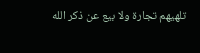تلهيهم تجارة ولا بيع عن ذكر الله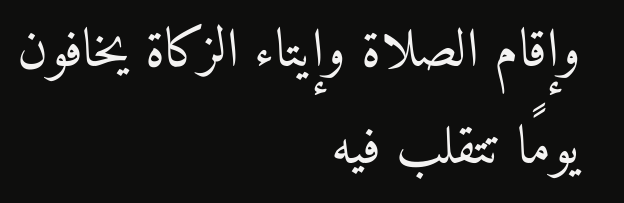وإقام الصلاة وإيتاء الزكاة يخافون يومًا تتقلب فيه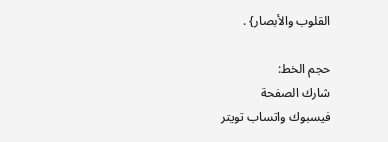القلوب والأبصار} .

حجم الخط:
شارك الصفحة
فيسبوك واتساب تويتر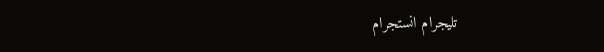تليجرام انستجرام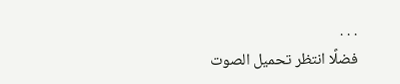. . .
فضلًا انتظر تحميل الصوت